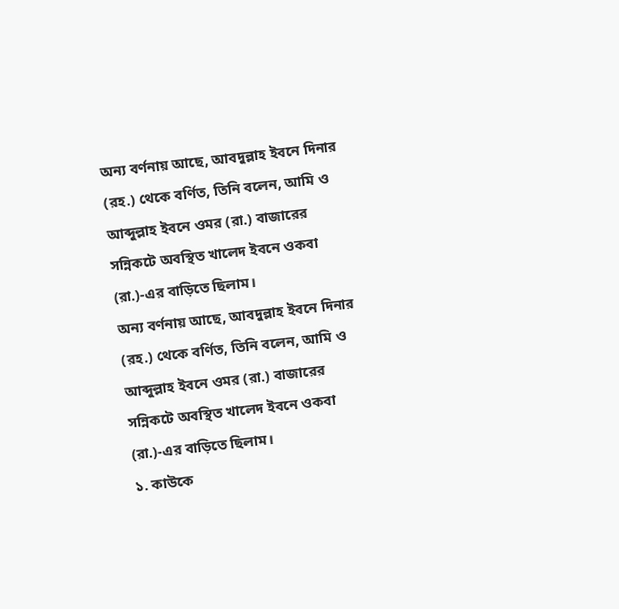অন্য বর্ণনায় আছে, আবদুল্লাহ ইবনে দিনার (রহ.) থেকে বর্ণিত, তিনি বলেন, আমি ও আব্দুল্লাহ ইবনে ওমর (রা.) বাজারের সন্নিকটে অবস্থিত খালেদ ইবনে ওকবা (রা.)-এর বাড়িতে ছিলাম।
অন্য বর্ণনায় আছে, আবদুল্লাহ ইবনে দিনার (রহ.) থেকে বর্ণিত, তিনি বলেন, আমি ও আব্দুল্লাহ ইবনে ওমর (রা.) বাজারের সন্নিকটে অবস্থিত খালেদ ইবনে ওকবা (রা.)-এর বাড়িতে ছিলাম।
১. কাউকে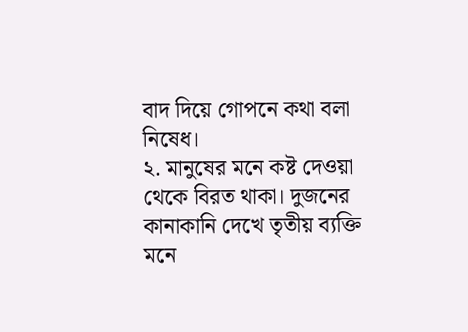বাদ দিয়ে গোপনে কথা বলা নিষেধ।
২. মানুষের মনে কষ্ট দেওয়া থেকে বিরত থাকা। দুজনের কানাকানি দেখে তৃতীয় ব্যক্তি মনে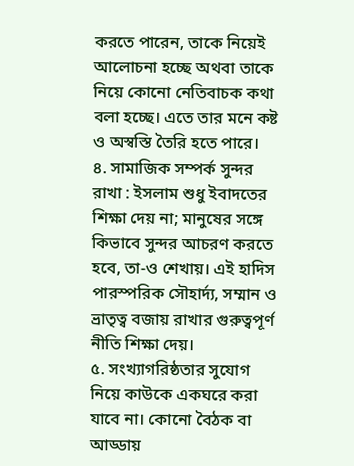করতে পারেন, তাকে নিয়েই আলোচনা হচ্ছে অথবা তাকে নিয়ে কোনো নেতিবাচক কথা বলা হচ্ছে। এতে তার মনে কষ্ট ও অস্বস্তি তৈরি হতে পারে।
৪. সামাজিক সম্পর্ক সুন্দর রাখা : ইসলাম শুধু ইবাদতের শিক্ষা দেয় না; মানুষের সঙ্গে কিভাবে সুন্দর আচরণ করতে হবে, তা-ও শেখায়। এই হাদিস পারস্পরিক সৌহার্দ্য, সম্মান ও ভ্রাতৃত্ব বজায় রাখার গুরুত্বপূর্ণ নীতি শিক্ষা দেয়।
৫. সংখ্যাগরিষ্ঠতার সুযোগ নিয়ে কাউকে একঘরে করা যাবে না। কোনো বৈঠক বা আড্ডায়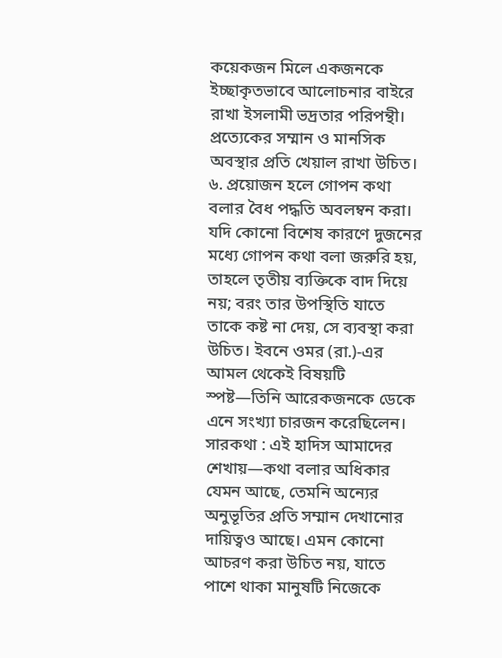কয়েকজন মিলে একজনকে ইচ্ছাকৃতভাবে আলোচনার বাইরে রাখা ইসলামী ভদ্রতার পরিপন্থী। প্রত্যেকের সম্মান ও মানসিক অবস্থার প্রতি খেয়াল রাখা উচিত।
৬. প্রয়োজন হলে গোপন কথা বলার বৈধ পদ্ধতি অবলম্বন করা। যদি কোনো বিশেষ কারণে দুজনের মধ্যে গোপন কথা বলা জরুরি হয়, তাহলে তৃতীয় ব্যক্তিকে বাদ দিয়ে নয়; বরং তার উপস্থিতি যাতে তাকে কষ্ট না দেয়, সে ব্যবস্থা করা উচিত। ইবনে ওমর (রা.)-এর আমল থেকেই বিষয়টি স্পষ্ট—তিনি আরেকজনকে ডেকে এনে সংখ্যা চারজন করেছিলেন।
সারকথা : এই হাদিস আমাদের শেখায়—কথা বলার অধিকার যেমন আছে, তেমনি অন্যের অনুভূতির প্রতি সম্মান দেখানোর দায়িত্বও আছে। এমন কোনো আচরণ করা উচিত নয়, যাতে পাশে থাকা মানুষটি নিজেকে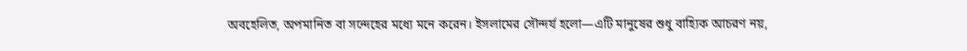অবহেলিত, অপমানিত বা সন্দেহের মধ্যে মনে করেন। ইসলামের সৌন্দর্য হলো—এটি মানুষের শুধু বাহ্যিক আচরণ নয়,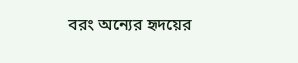বরং অন্যের হৃদয়ের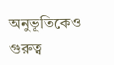অনুভূতিকেও গুরুত্ব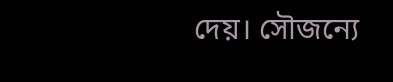দেয়। সৌজন্যে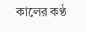কালের কণ্ঠ